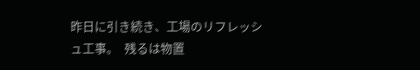昨日に引き続き、工場のリフレッシュ工事。  残るは物置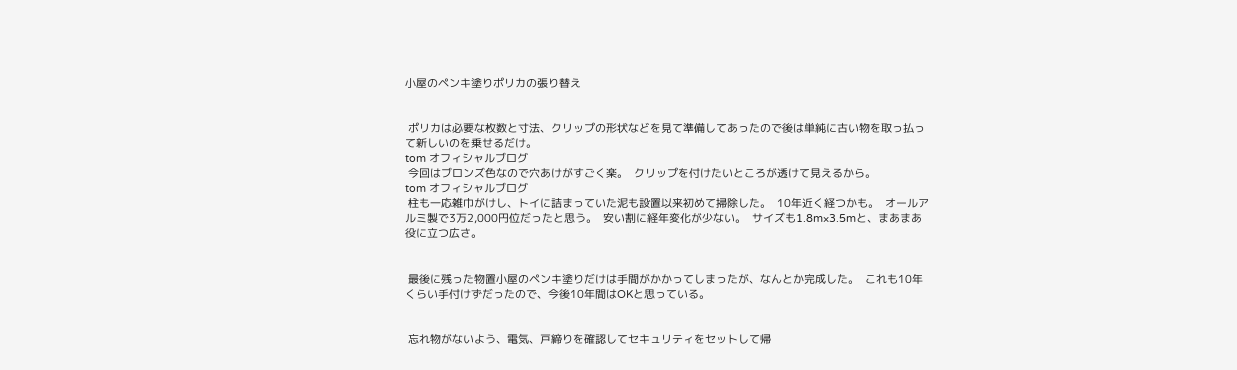小屋のペンキ塗りポリカの張り替え


 ポリカは必要な枚数と寸法、クリップの形状などを見て準備してあったので後は単純に古い物を取っ払って新しいのを乗せるだけ。
tom オフィシャルブログ
 今回はブロンズ色なので穴あけがすごく楽。  クリップを付けたいところが透けて見えるから。
tom オフィシャルブログ
 柱も一応雑巾がけし、トイに詰まっていた泥も設置以来初めて掃除した。  10年近く経つかも。  オールアルミ製で3万2,000円位だったと思う。  安い割に経年変化が少ない。  サイズも1.8m×3.5mと、まあまあ役に立つ広さ。


 最後に残った物置小屋のペンキ塗りだけは手間がかかってしまったが、なんとか完成した。  これも10年くらい手付けずだったので、今後10年間はOKと思っている。


 忘れ物がないよう、電気、戸締りを確認してセキュリティをセットして帰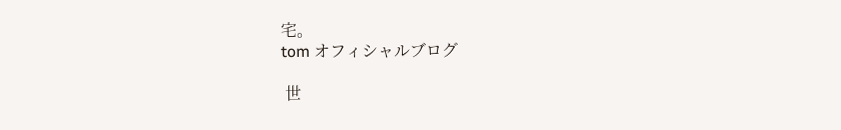宅。
tom オフィシャルブログ

 世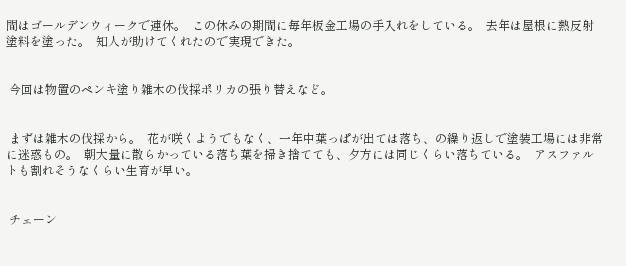間はゴールデンウィークで連休。  この休みの期間に毎年板金工場の手入れをしている。  去年は屋根に熱反射塗料を塗った。  知人が助けてくれたので実現できた。


 今回は物置のペンキ塗り雑木の伐採ポリカの張り替えなど。


 まずは雑木の伐採から。  花が咲くようでもなく、一年中葉っぱが出ては落ち、の繰り返しで塗装工場には非常に迷惑もの。  朝大量に散らかっている落ち葉を掃き捨てても、夕方には同じくらい落ちている。  アスファルトも割れそうなくらい生育が早い。


 チェーン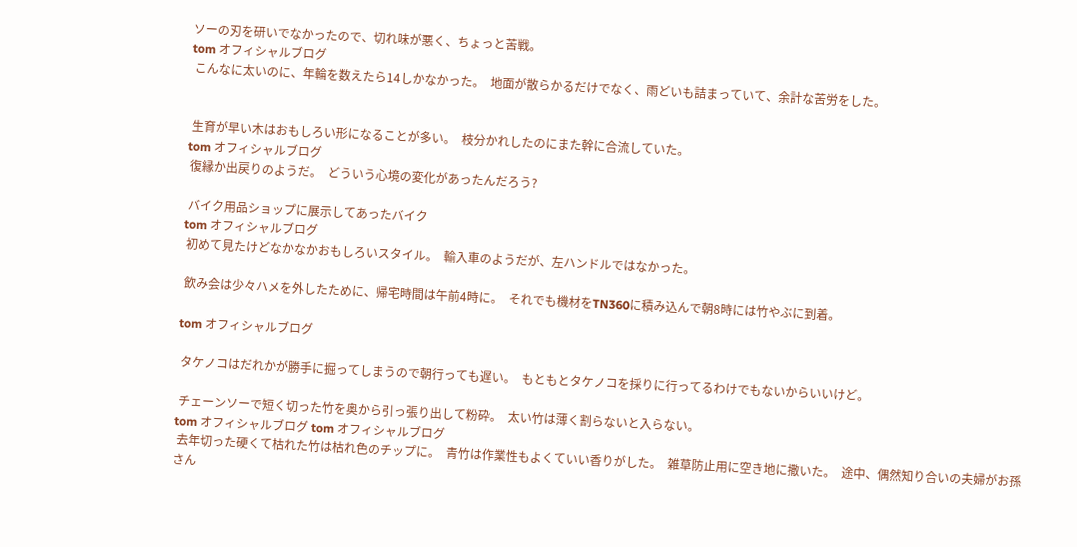ソーの刃を研いでなかったので、切れ味が悪く、ちょっと苦戦。
tom オフィシャルブログ
 こんなに太いのに、年輪を数えたら14しかなかった。  地面が散らかるだけでなく、雨どいも詰まっていて、余計な苦労をした。


 生育が早い木はおもしろい形になることが多い。  枝分かれしたのにまた幹に合流していた。
tom オフィシャルブログ
 復縁か出戻りのようだ。  どういう心境の変化があったんだろう?

 バイク用品ショップに展示してあったバイク
tom オフィシャルブログ
 初めて見たけどなかなかおもしろいスタイル。  輸入車のようだが、左ハンドルではなかった。

 飲み会は少々ハメを外したために、帰宅時間は午前4時に。  それでも機材をTN360に積み込んで朝8時には竹やぶに到着。

tom オフィシャルブログ

 タケノコはだれかが勝手に掘ってしまうので朝行っても遅い。  もともとタケノコを採りに行ってるわけでもないからいいけど。

 チェーンソーで短く切った竹を奥から引っ張り出して粉砕。  太い竹は薄く割らないと入らない。
tom オフィシャルブログ tom オフィシャルブログ
 去年切った硬くて枯れた竹は枯れ色のチップに。  青竹は作業性もよくていい香りがした。  雑草防止用に空き地に撒いた。  途中、偶然知り合いの夫婦がお孫さん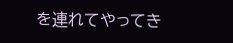を連れてやってき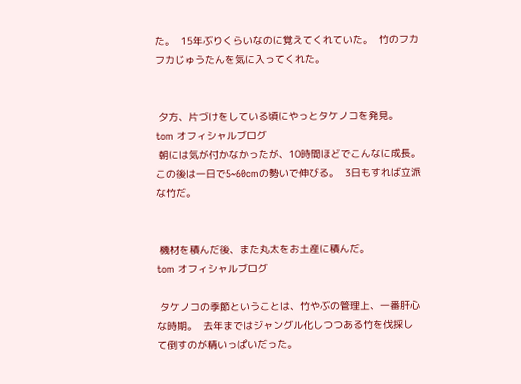た。  15年ぶりくらいなのに覚えてくれていた。  竹のフカフカじゅうたんを気に入ってくれた。


 夕方、片づけをしている頃にやっとタケノコを発見。
tom オフィシャルブログ
 朝には気が付かなかったが、10時間ほどでこんなに成長。  この後は一日で5~60cmの勢いで伸びる。  3日もすれば立派な竹だ。


 機材を積んだ後、また丸太をお土産に積んだ。
tom オフィシャルブログ

 タケノコの季節ということは、竹やぶの管理上、一番肝心な時期。  去年まではジャングル化しつつある竹を伐採して倒すのが精いっぱいだった。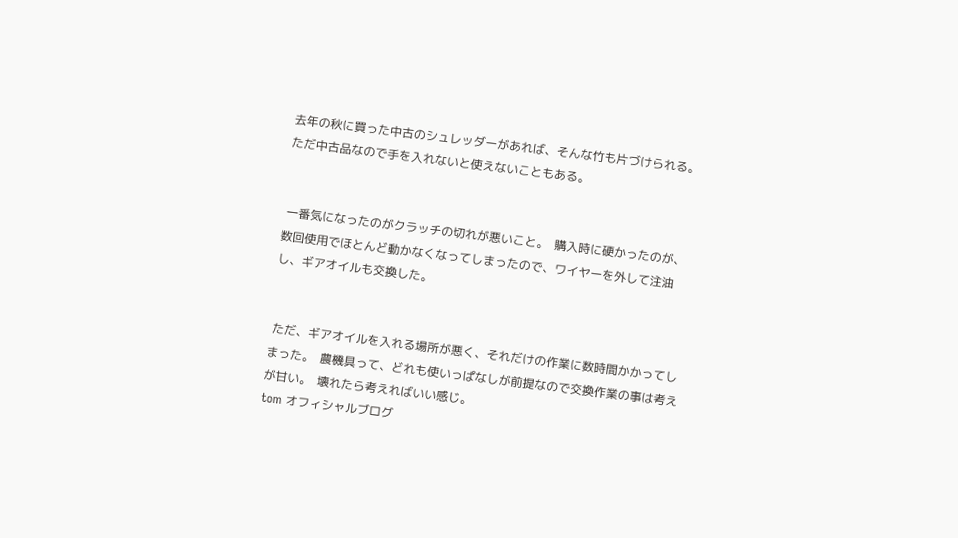去年の秋に買った中古のシュレッダーがあれば、そんな竹も片づけられる。  ただ中古品なので手を入れないと使えないこともある。


 一番気になったのがクラッチの切れが悪いこと。  購入時に硬かったのが、数回使用でほとんど動かなくなってしまったので、ワイヤーを外して注油し、ギアオイルも交換した。


 ただ、ギアオイルを入れる場所が悪く、それだけの作業に数時間かかってしまった。  農機具って、どれも使いっぱなしが前提なので交換作業の事は考えが甘い。  壊れたら考えればいい感じ。
tom オフィシャルブログ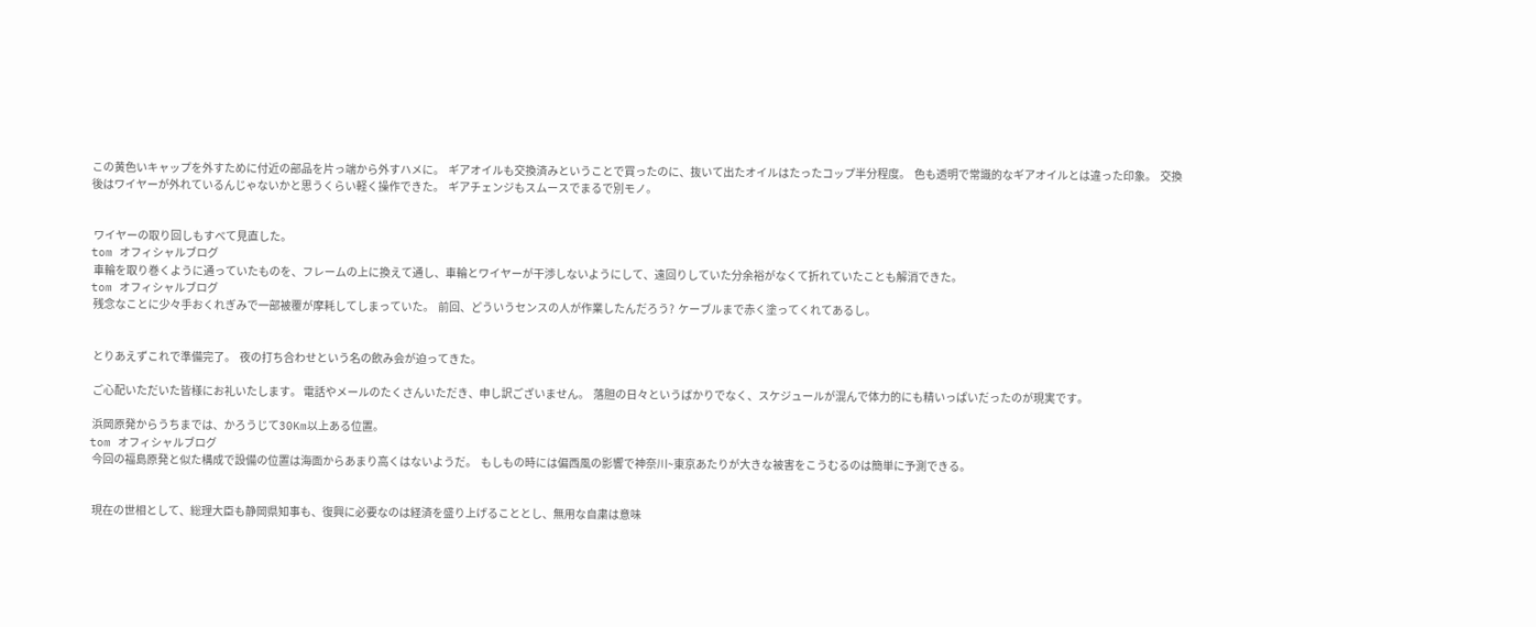この黄色いキャップを外すために付近の部品を片っ端から外すハメに。  ギアオイルも交換済みということで買ったのに、抜いて出たオイルはたったコップ半分程度。  色も透明で常識的なギアオイルとは違った印象。  交換後はワイヤーが外れているんじゃないかと思うくらい軽く操作できた。  ギアチェンジもスムースでまるで別モノ。


 ワイヤーの取り回しもすべて見直した。
tom オフィシャルブログ
 車輪を取り巻くように通っていたものを、フレームの上に換えて通し、車輪とワイヤーが干渉しないようにして、遠回りしていた分余裕がなくて折れていたことも解消できた。
tom オフィシャルブログ
 残念なことに少々手おくれぎみで一部被覆が摩耗してしまっていた。  前回、どういうセンスの人が作業したんだろう?  ケーブルまで赤く塗ってくれてあるし。


 とりあえずこれで準備完了。  夜の打ち合わせという名の飲み会が迫ってきた。

 ご心配いただいた皆様にお礼いたします。 電話やメールのたくさんいただき、申し訳ございません。  落胆の日々というばかりでなく、スケジュールが混んで体力的にも精いっぱいだったのが現実です。

 浜岡原発からうちまでは、かろうじて30Km以上ある位置。
tom オフィシャルブログ
 今回の福島原発と似た構成で設備の位置は海面からあまり高くはないようだ。  もしもの時には偏西風の影響で神奈川~東京あたりが大きな被害をこうむるのは簡単に予測できる。


 現在の世相として、総理大臣も静岡県知事も、復興に必要なのは経済を盛り上げることとし、無用な自粛は意味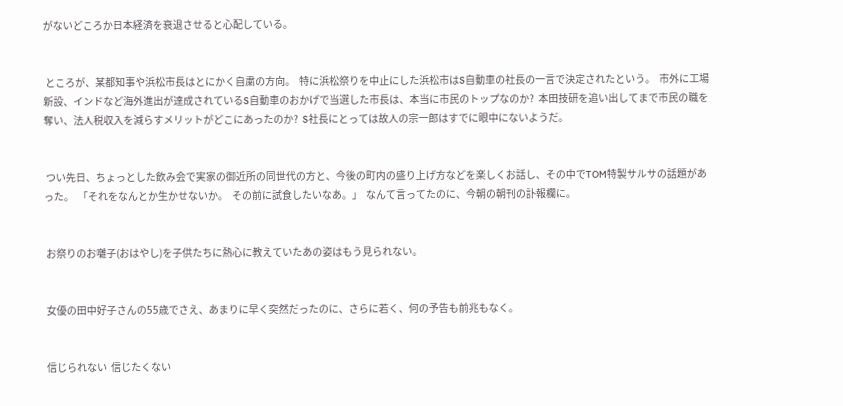がないどころか日本経済を衰退させると心配している。


 ところが、某都知事や浜松市長はとにかく自粛の方向。  特に浜松祭りを中止にした浜松市はS自動車の社長の一言で決定されたという。  市外に工場新設、インドなど海外進出が達成されているS自動車のおかげで当選した市長は、本当に市民のトップなのか?  本田技研を追い出してまで市民の職を奪い、法人税収入を減らすメリットがどこにあったのか?  S社長にとっては故人の宗一郎はすでに眼中にないようだ。


 つい先日、ちょっとした飲み会で実家の御近所の同世代の方と、今後の町内の盛り上げ方などを楽しくお話し、その中でTOM特製サルサの話題があった。  「それをなんとか生かせないか。  その前に試食したいなあ。」  なんて言ってたのに、今朝の朝刊の訃報欄に。


 お祭りのお囃子(おはやし)を子供たちに熱心に教えていたあの姿はもう見られない。


 女優の田中好子さんの55歳でさえ、あまりに早く突然だったのに、さらに若く、何の予告も前兆もなく。


 信じられない  信じたくない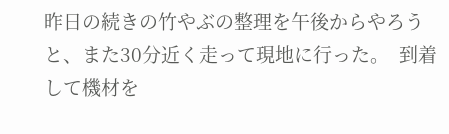昨日の続きの竹やぶの整理を午後からやろうと、また30分近く走って現地に行った。  到着して機材を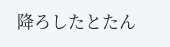降ろしたとたん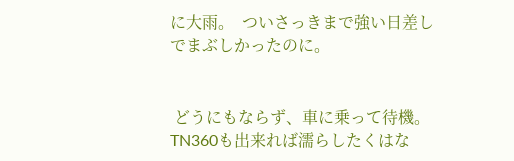に大雨。  ついさっきまで強い日差しでまぶしかったのに。


 どうにもならず、車に乗って待機。  TN360も出来れば濡らしたくはな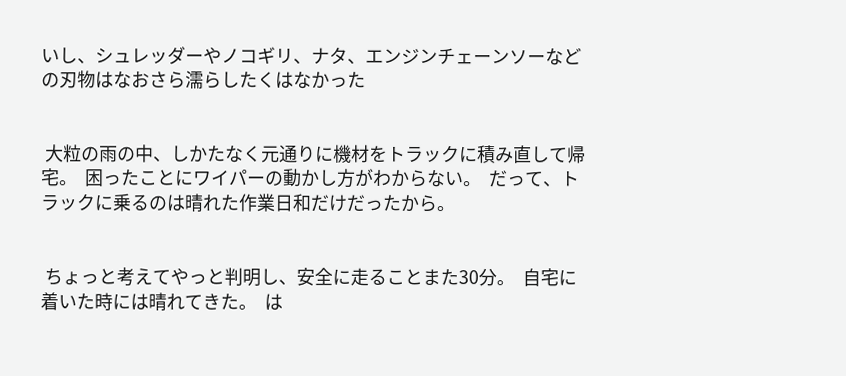いし、シュレッダーやノコギリ、ナタ、エンジンチェーンソーなどの刃物はなおさら濡らしたくはなかった


 大粒の雨の中、しかたなく元通りに機材をトラックに積み直して帰宅。  困ったことにワイパーの動かし方がわからない。  だって、トラックに乗るのは晴れた作業日和だけだったから。


 ちょっと考えてやっと判明し、安全に走ることまた30分。  自宅に着いた時には晴れてきた。  は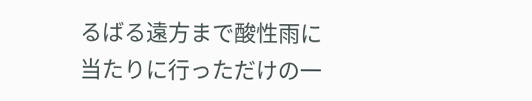るばる遠方まで酸性雨に当たりに行っただけの一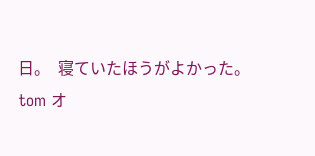日。  寝ていたほうがよかった。
tom オ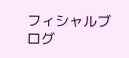フィシャルブログ